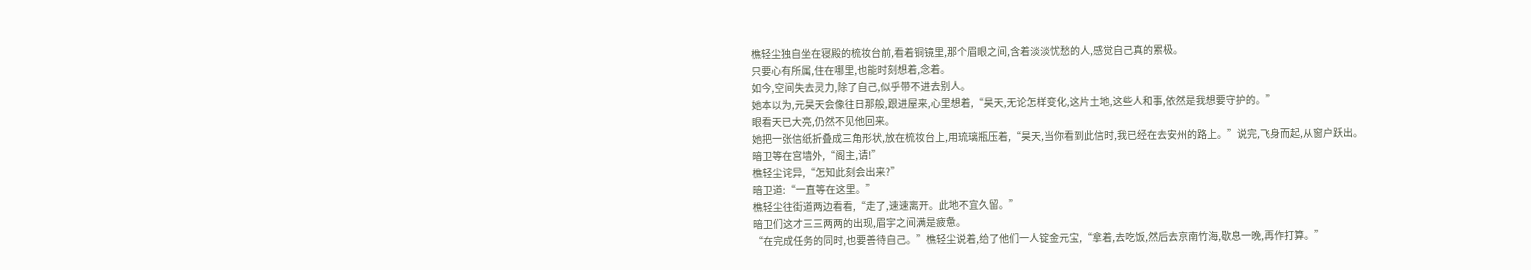樵轻尘独自坐在寝殿的梳妆台前,看着铜镜里,那个眉眼之间,含着淡淡忧愁的人,感觉自己真的累极。
只要心有所属,住在哪里,也能时刻想着,念着。
如今,空间失去灵力,除了自己,似乎带不进去别人。
她本以为,元昊天会像往日那般,跟进屋来,心里想着,“昊天,无论怎样变化,这片土地,这些人和事,依然是我想要守护的。”
眼看天已大亮,仍然不见他回来。
她把一张信纸折叠成三角形状,放在梳妆台上,用琉璃瓶压着,“昊天,当你看到此信时,我已经在去安州的路上。”说完,飞身而起,从窗户跃出。
暗卫等在宫墙外,“阁主,请!”
樵轻尘诧异,“怎知此刻会出来?”
暗卫道:“一直等在这里。”
樵轻尘往街道两边看看,“走了,速速离开。此地不宜久留。”
暗卫们这才三三两两的出现,眉宇之间满是疲惫。
“在完成任务的同时,也要善待自己。”樵轻尘说着,给了他们一人锭金元宝,“拿着,去吃饭,然后去京南竹海,歇息一晚,再作打算。”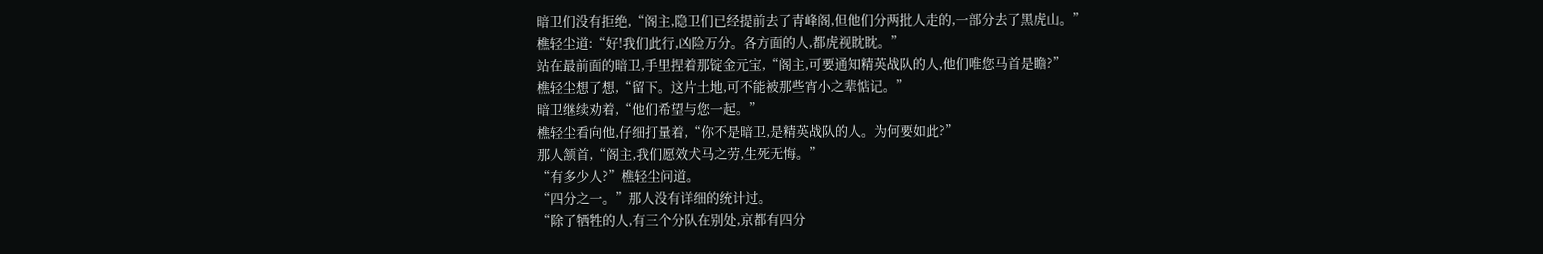暗卫们没有拒绝,“阁主,隐卫们已经提前去了青峰阁,但他们分两批人走的,一部分去了黑虎山。”
樵轻尘道:“好!我们此行,凶险万分。各方面的人,都虎视眈眈。”
站在最前面的暗卫,手里捏着那锭金元宝,“阁主,可要通知精英战队的人,他们唯您马首是瞻?”
樵轻尘想了想,“留下。这片土地,可不能被那些宵小之辈惦记。”
暗卫继续劝着,“他们希望与您一起。”
樵轻尘看向他,仔细打量着,“你不是暗卫,是精英战队的人。为何要如此?”
那人颔首,“阁主,我们愿效犬马之劳,生死无悔。”
“有多少人?”樵轻尘问道。
“四分之一。”那人没有详细的统计过。
“除了牺牲的人,有三个分队在别处,京都有四分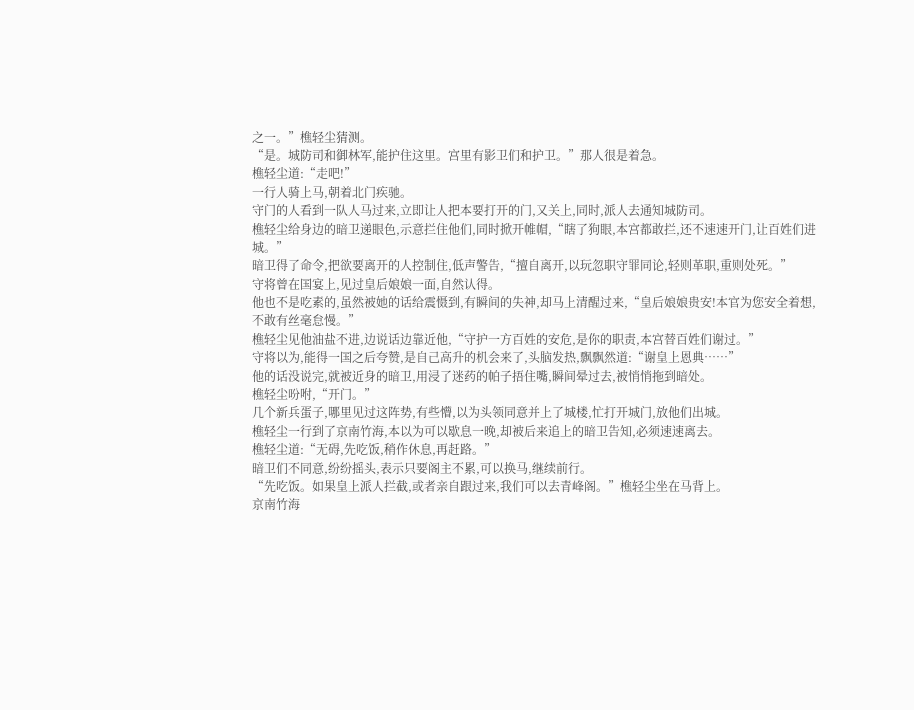之一。”樵轻尘猜测。
“是。城防司和御林军,能护住这里。宫里有影卫们和护卫。”那人很是着急。
樵轻尘道:“走吧!”
一行人骑上马,朝着北门疾驰。
守门的人看到一队人马过来,立即让人把本要打开的门,又关上,同时,派人去通知城防司。
樵轻尘给身边的暗卫递眼色,示意拦住他们,同时掀开帷帽,“瞎了狗眼,本宫都敢拦,还不速速开门,让百姓们进城。”
暗卫得了命令,把欲要离开的人控制住,低声警告,“擅自离开,以玩忽职守罪同论,轻则革职,重则处死。”
守将曾在国宴上,见过皇后娘娘一面,自然认得。
他也不是吃素的,虽然被她的话给震慑到,有瞬间的失神,却马上清醒过来,“皇后娘娘贵安!本官为您安全着想,不敢有丝毫怠慢。”
樵轻尘见他油盐不进,边说话边靠近他,“守护一方百姓的安危,是你的职责,本宫替百姓们谢过。”
守将以为,能得一国之后夸赞,是自己高升的机会来了,头脑发热,飘飘然道:“谢皇上恩典……”
他的话没说完,就被近身的暗卫,用浸了迷药的帕子捂住嘴,瞬间晕过去,被悄悄拖到暗处。
樵轻尘吩咐,“开门。”
几个新兵蛋子,哪里见过这阵势,有些懵,以为头领同意并上了城楼,忙打开城门,放他们出城。
樵轻尘一行到了京南竹海,本以为可以歇息一晚,却被后来追上的暗卫告知,必须速速离去。
樵轻尘道:“无碍,先吃饭,稍作休息,再赶路。”
暗卫们不同意,纷纷摇头,表示只要阁主不累,可以换马,继续前行。
“先吃饭。如果皇上派人拦截,或者亲自跟过来,我们可以去青峰阁。”樵轻尘坐在马背上。
京南竹海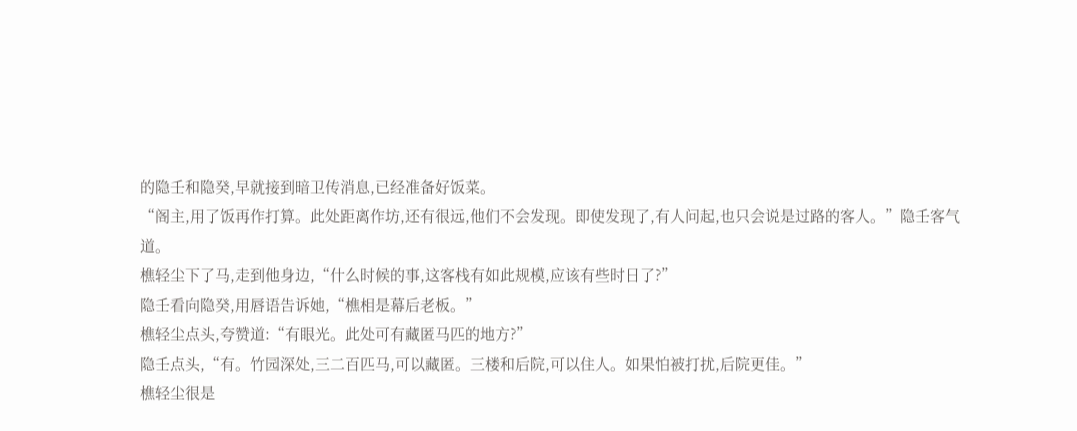的隐壬和隐癸,早就接到暗卫传消息,已经准备好饭菜。
“阁主,用了饭再作打算。此处距离作坊,还有很远,他们不会发现。即使发现了,有人问起,也只会说是过路的客人。”隐壬客气道。
樵轻尘下了马,走到他身边,“什么时候的事,这客栈有如此规模,应该有些时日了?”
隐壬看向隐癸,用唇语告诉她,“樵相是幕后老板。”
樵轻尘点头,夸赞道:“有眼光。此处可有藏匿马匹的地方?”
隐壬点头,“有。竹园深处,三二百匹马,可以藏匿。三楼和后院,可以住人。如果怕被打扰,后院更佳。”
樵轻尘很是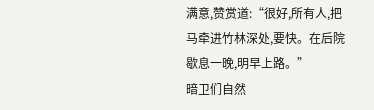满意,赞赏道:“很好,所有人,把马牵进竹林深处,要快。在后院歇息一晚,明早上路。”
暗卫们自然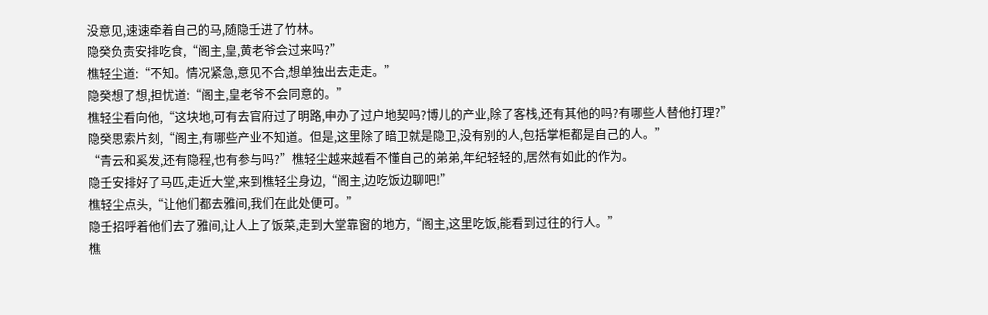没意见,速速牵着自己的马,随隐壬进了竹林。
隐癸负责安排吃食,“阁主,皇,黄老爷会过来吗?”
樵轻尘道:“不知。情况紧急,意见不合,想单独出去走走。”
隐癸想了想,担忧道:“阁主,皇老爷不会同意的。”
樵轻尘看向他,“这块地,可有去官府过了明路,申办了过户地契吗?博儿的产业,除了客栈,还有其他的吗?有哪些人替他打理?”
隐癸思索片刻,“阁主,有哪些产业不知道。但是,这里除了暗卫就是隐卫,没有别的人,包括掌柜都是自己的人。”
“青云和奚发,还有隐程,也有参与吗?”樵轻尘越来越看不懂自己的弟弟,年纪轻轻的,居然有如此的作为。
隐壬安排好了马匹,走近大堂,来到樵轻尘身边,“阁主,边吃饭边聊吧!”
樵轻尘点头,“让他们都去雅间,我们在此处便可。”
隐壬招呼着他们去了雅间,让人上了饭菜,走到大堂靠窗的地方,“阁主,这里吃饭,能看到过往的行人。”
樵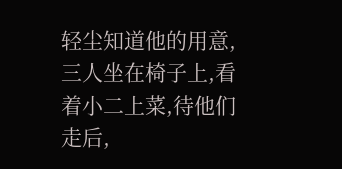轻尘知道他的用意,三人坐在椅子上,看着小二上菜,待他们走后,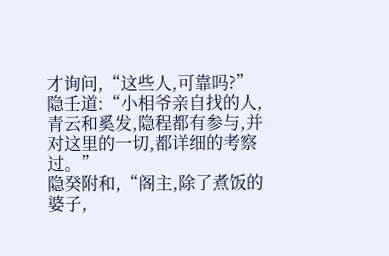才询问,“这些人,可靠吗?”
隐壬道:“小相爷亲自找的人,青云和奚发,隐程都有参与,并对这里的一切,都详细的考察过。”
隐癸附和,“阁主,除了煮饭的婆子,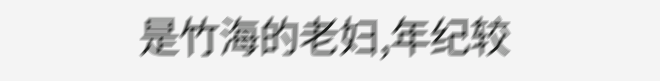是竹海的老妇,年纪较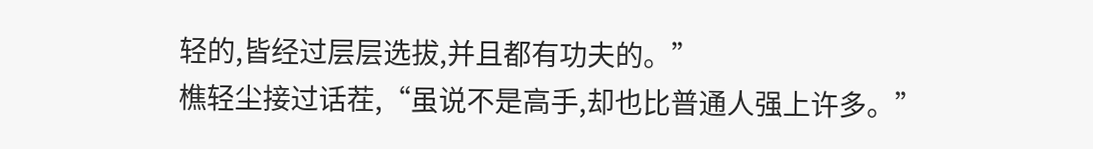轻的,皆经过层层选拔,并且都有功夫的。”
樵轻尘接过话茬,“虽说不是高手,却也比普通人强上许多。”